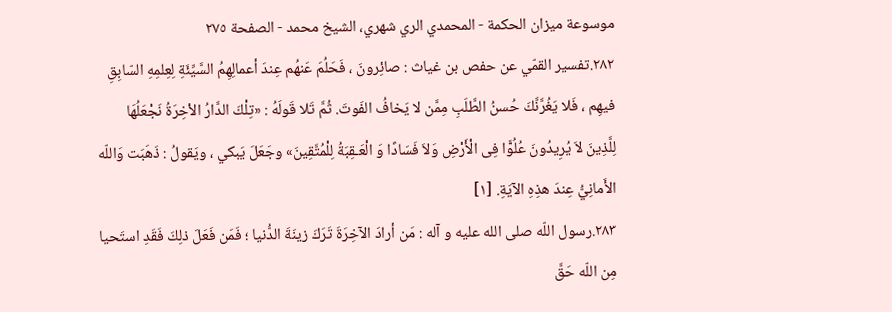موسوعة ميزان الحکمة - المحمدي الري شهري، الشيخ محمد - الصفحة ٢٧٥
٢٨٢.تفسير القمّي عن حفص بن غياث : صائِرونَ ، فَحَلُمَ عَنهُم عِندَ أعمالِهِمُ السَّيِّئَةِ لِعِلمِهِ السّابِقِ فيهِم ، فَلا يَغُرَّنَّكَ حُسنُ الطَّلَبِ مِمَّن لا يَخافُ الفَوتَ. ثُمَّ تَلا قَولَهُ : «تِلْكَ الدَّارُ الاْخِرَةُ نَجْعَلُهَا لِلَّذِينَ لاَ يُرِيدُونَ عُلُوًّا فِى الْأَرْضِ وَلاَ فَسَادًا وَ الْعَـقِبَةُ لِلْمُتَّقِينَ» وجَعَلَ يَبكي ، ويَقولُ : ذَهَبَت وَاللّه الأَمانِيُّ عِندَ هذِهِ الآيَةِ. [١]
٢٨٣.رسول اللّه صلى الله عليه و آله : مَن أرادَ الآخِرَةَ تَرَكَ زينَةَ الدُّنيا ؛ فَمَن فَعَلَ ذلِكَ فَقَدِ استَحيا مِن اللّه حَقَّ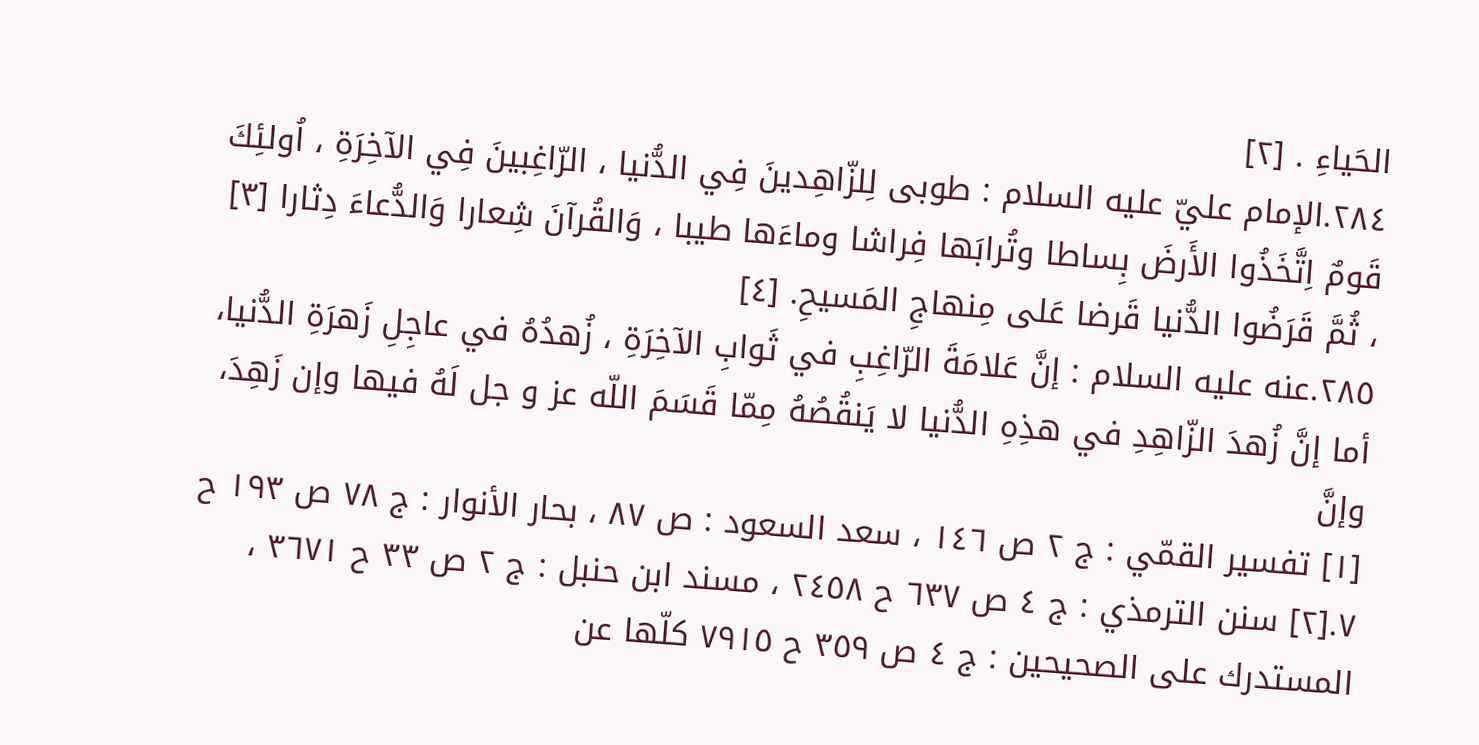الحَياءِ . [٢]
٢٨٤.الإمام عليّ عليه السلام : طوبى لِلزّاهِدينَ فِي الدُّنيا ، الرّاغِبينَ فِي الآخِرَةِ ، اُولئِكَ قَومٌ اِتَّخَذُوا الأَرضَ بِساطا وتُرابَها فِراشا وماءَها طيبا ، وَالقُرآنَ شِعارا وَالدُّعاءَ دِثارا [٣] ، ثُمَّ قَرَضُوا الدُّنيا قَرضا عَلى مِنهاجِ المَسيحِ. [٤]
٢٨٥.عنه عليه السلام : إنَّ عَلامَةَ الرّاغِبِ في ثَوابِ الآخِرَةِ ، زُهدُهُ في عاجِلِ زَهرَةِ الدُّنيا، أما إنَّ زُهدَ الزّاهِدِ في هذِهِ الدُّنيا لا يَنقُصُهُ مِمّا قَسَمَ اللّه عز و جل لَهُ فيها وإن زَهِدَ، وإنَّ
[١] تفسير القمّي : ج ٢ ص ١٤٦ ، سعد السعود : ص ٨٧ ، بحار الأنوار : ج ٧٨ ص ١٩٣ ح ٧.[٢] سنن الترمذي : ج ٤ ص ٦٣٧ ح ٢٤٥٨ ، مسند ابن حنبل : ج ٢ ص ٣٣ ح ٣٦٧١ ، المستدرك على الصحيحين : ج ٤ ص ٣٥٩ ح ٧٩١٥ كلّها عن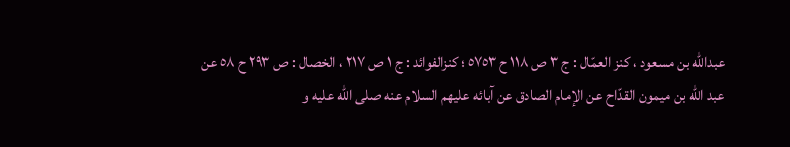عبداللّه بن مسعود ، كنز العمّال : ج ٣ ص ١١٨ ح ٥٧٥٣ ؛ كنزالفوائد : ج ١ ص ٢١٧ ، الخصال : ص ٢٩٣ ح ٥٨ عن عبد اللّه بن ميمون القدّاح عن الإمام الصادق عن آبائه عليهم السلام عنه صلى الله عليه و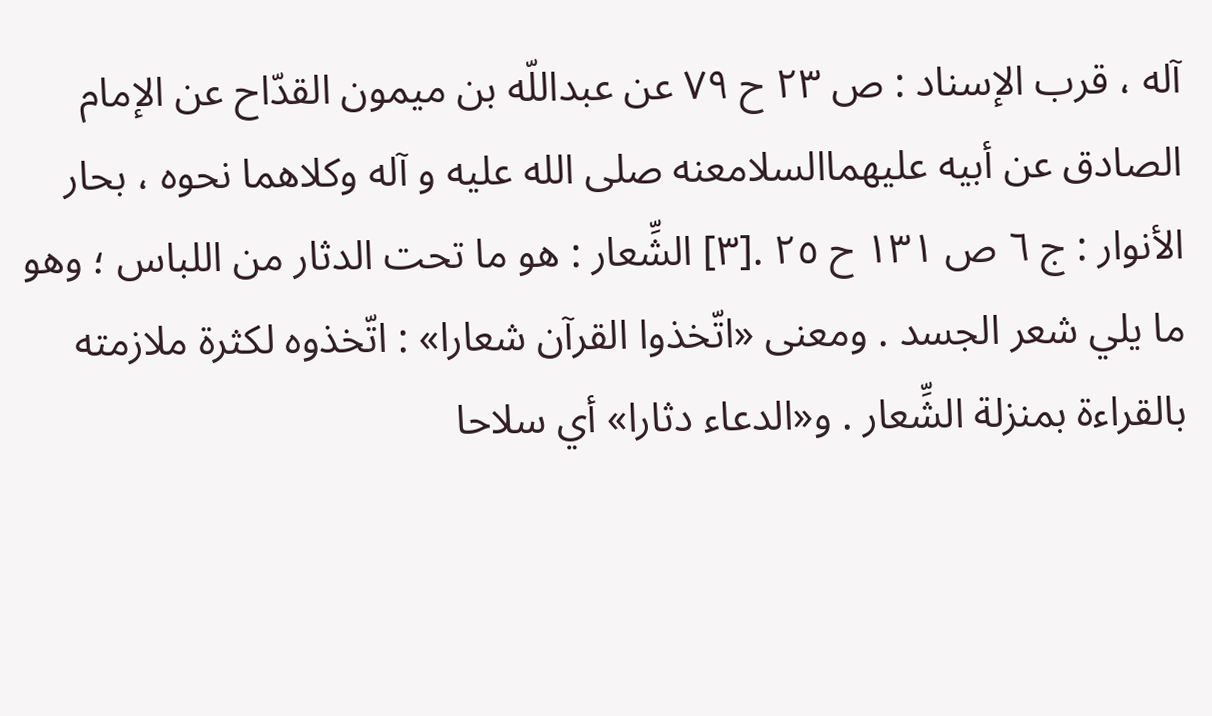آله ، قرب الإسناد : ص ٢٣ ح ٧٩ عن عبداللّه بن ميمون القدّاح عن الإمام الصادق عن أبيه عليهماالسلامعنه صلى الله عليه و آله وكلاهما نحوه ، بحار الأنوار : ج ٦ ص ١٣١ ح ٢٥ .[٣] الشِّعار : هو ما تحت الدثار من اللباس ؛ وهو ما يلي شعر الجسد . ومعنى «اتّخذوا القرآن شعارا» : اتّخذوه لكثرة ملازمته بالقراءة بمنزلة الشِّعار . و«الدعاء دثارا» أي سلاحا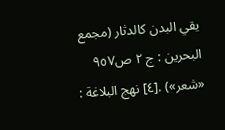يقي البدن كالدثار (مجمع البحرين : ج ٢ ص٩٥٧ «شعر») .[٤] نهج البلاغة :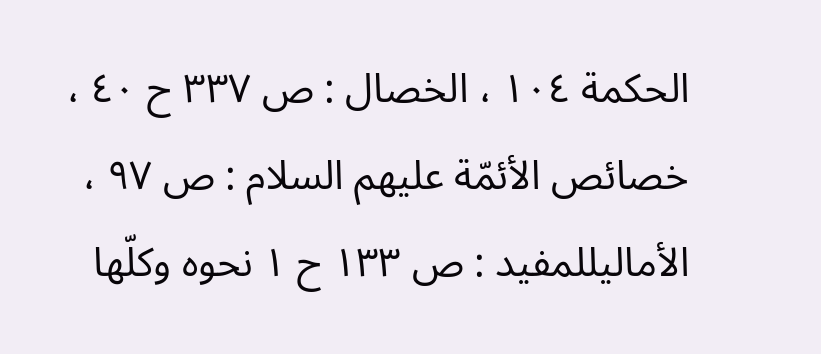الحكمة ١٠٤ ، الخصال : ص ٣٣٧ ح ٤٠ ، خصائص الأئمّة عليهم السلام : ص ٩٧ ، الأماليللمفيد : ص ١٣٣ ح ١ نحوه وكلّها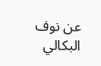عن نوف البكالي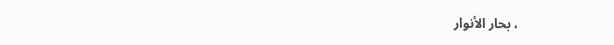، بحار الأنوار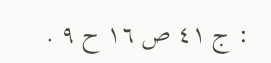: ج ٤١ ص ١٦ ح ٩ .